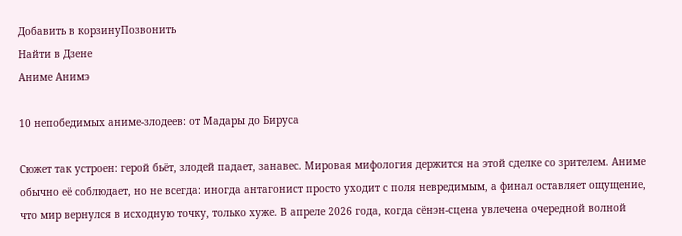Добавить в корзинуПозвонить
Найти в Дзене
Аниме Анимэ

10 непобедимых аниме-злодеев: от Мадары до Бируса

Сюжет так устроен: герой бьёт, злодей падает, занавес. Мировая мифология держится на этой сделке со зрителем. Аниме обычно её соблюдает, но не всегда: иногда антагонист просто уходит с поля невредимым, а финал оставляет ощущение, что мир вернулся в исходную точку, только хуже. В апреле 2026 года, когда сёнэн-сцена увлечена очередной волной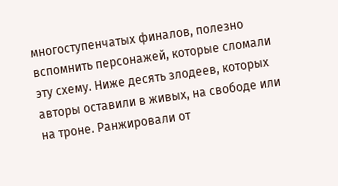многоступенчатых финалов, полезно вспомнить персонажей, которые сломали эту схему. Ниже десять злодеев, которых авторы оставили в живых, на свободе или на троне. Ранжировали от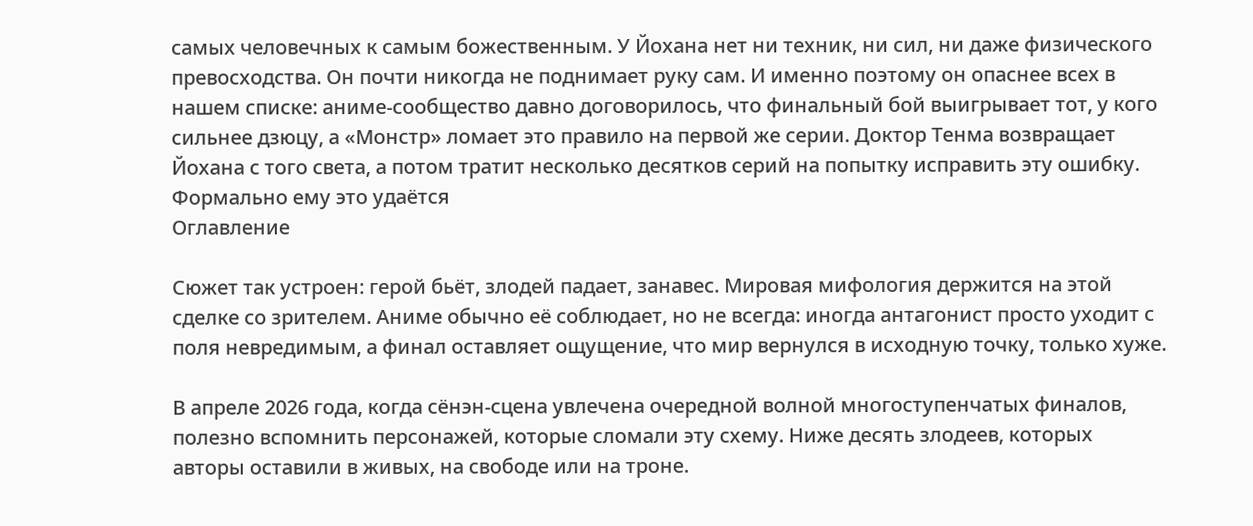самых человечных к самым божественным. У Йохана нет ни техник, ни сил, ни даже физического превосходства. Он почти никогда не поднимает руку сам. И именно поэтому он опаснее всех в нашем списке: аниме-сообщество давно договорилось, что финальный бой выигрывает тот, у кого сильнее дзюцу, а «Монстр» ломает это правило на первой же серии. Доктор Тенма возвращает Йохана с того света, а потом тратит несколько десятков серий на попытку исправить эту ошибку. Формально ему это удаётся
Оглавление

Сюжет так устроен: герой бьёт, злодей падает, занавес. Мировая мифология держится на этой сделке со зрителем. Аниме обычно её соблюдает, но не всегда: иногда антагонист просто уходит с поля невредимым, а финал оставляет ощущение, что мир вернулся в исходную точку, только хуже.

В апреле 2026 года, когда сёнэн-сцена увлечена очередной волной многоступенчатых финалов, полезно вспомнить персонажей, которые сломали эту схему. Ниже десять злодеев, которых авторы оставили в живых, на свободе или на троне.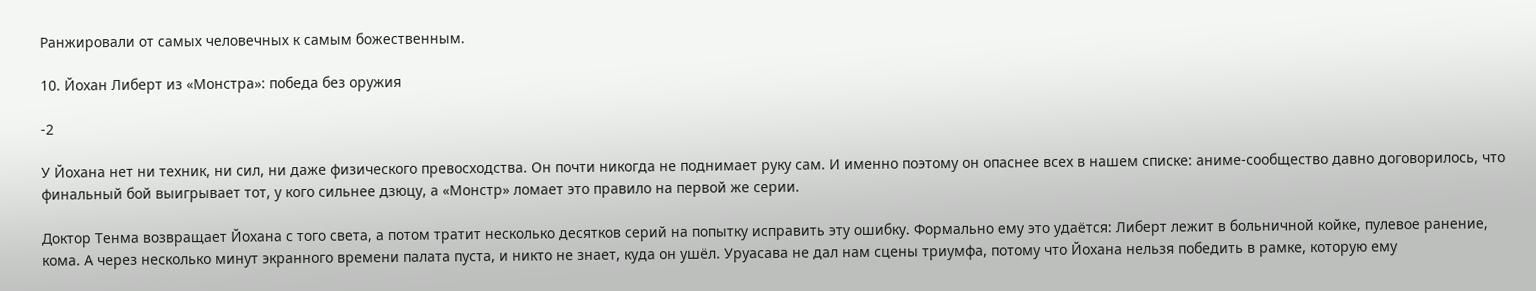Ранжировали от самых человечных к самым божественным.

10. Йохан Либерт из «Монстра»: победа без оружия

-2

У Йохана нет ни техник, ни сил, ни даже физического превосходства. Он почти никогда не поднимает руку сам. И именно поэтому он опаснее всех в нашем списке: аниме-сообщество давно договорилось, что финальный бой выигрывает тот, у кого сильнее дзюцу, а «Монстр» ломает это правило на первой же серии.

Доктор Тенма возвращает Йохана с того света, а потом тратит несколько десятков серий на попытку исправить эту ошибку. Формально ему это удаётся: Либерт лежит в больничной койке, пулевое ранение, кома. А через несколько минут экранного времени палата пуста, и никто не знает, куда он ушёл. Уруасава не дал нам сцены триумфа, потому что Йохана нельзя победить в рамке, которую ему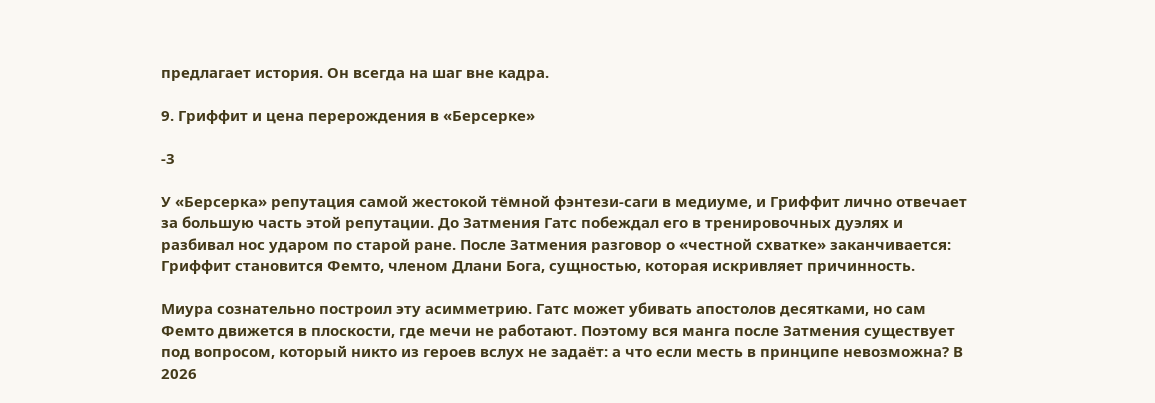предлагает история. Он всегда на шаг вне кадра.

9. Гриффит и цена перерождения в «Берсерке»

-3

У «Берсерка» репутация самой жестокой тёмной фэнтези-саги в медиуме, и Гриффит лично отвечает за большую часть этой репутации. До Затмения Гатс побеждал его в тренировочных дуэлях и разбивал нос ударом по старой ране. После Затмения разговор о «честной схватке» заканчивается: Гриффит становится Фемто, членом Длани Бога, сущностью, которая искривляет причинность.

Миура сознательно построил эту асимметрию. Гатс может убивать апостолов десятками, но сам Фемто движется в плоскости, где мечи не работают. Поэтому вся манга после Затмения существует под вопросом, который никто из героев вслух не задаёт: а что если месть в принципе невозможна? В 2026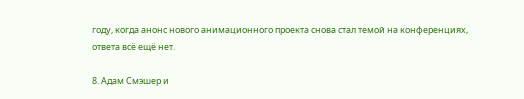году, когда анонс нового анимационного проекта снова стал темой на конференциях, ответа всё ещё нет.

8. Адам Смэшер и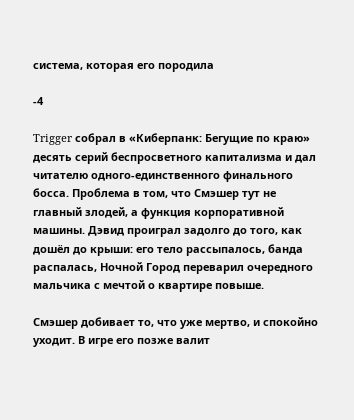система, которая его породила

-4

Trigger собрал в «Киберпанк: Бегущие по краю» десять серий беспросветного капитализма и дал читателю одного-единственного финального босса. Проблема в том, что Смэшер тут не главный злодей, а функция корпоративной машины. Дэвид проиграл задолго до того, как дошёл до крыши: его тело рассыпалось, банда распалась, Ночной Город переварил очередного мальчика с мечтой о квартире повыше.

Смэшер добивает то, что уже мертво, и спокойно уходит. В игре его позже валит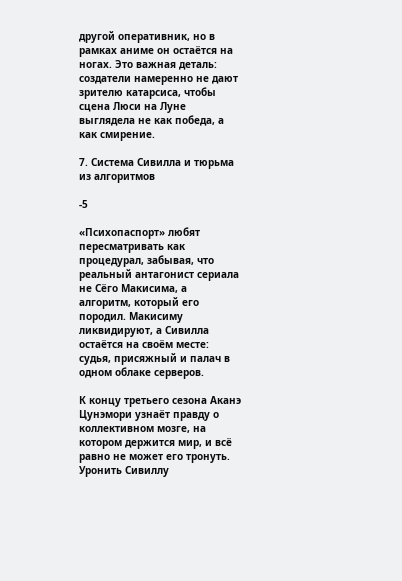другой оперативник, но в рамках аниме он остаётся на ногах. Это важная деталь: создатели намеренно не дают зрителю катарсиса, чтобы сцена Люси на Луне выглядела не как победа, а как смирение.

7. Система Сивилла и тюрьма из алгоритмов

-5

«Психопаспорт» любят пересматривать как процедурал, забывая, что реальный антагонист сериала не Сёго Макисима, а алгоритм, который его породил. Макисиму ликвидируют, а Сивилла остаётся на своём месте: судья, присяжный и палач в одном облаке серверов.

К концу третьего сезона Аканэ Цунэмори узнаёт правду о коллективном мозге, на котором держится мир, и всё равно не может его тронуть. Уронить Сивиллу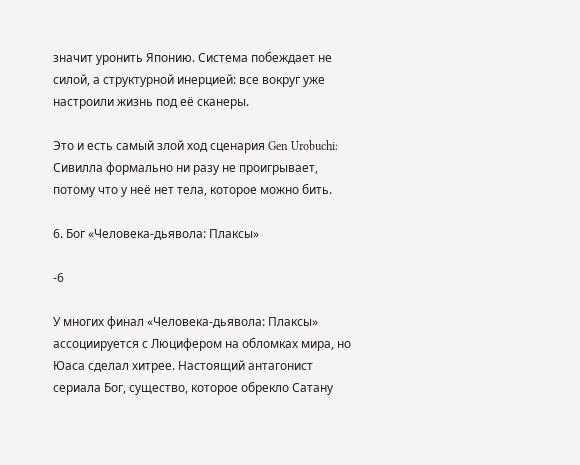значит уронить Японию. Система побеждает не силой, а структурной инерцией: все вокруг уже настроили жизнь под её сканеры.

Это и есть самый злой ход сценария Gen Urobuchi: Сивилла формально ни разу не проигрывает, потому что у неё нет тела, которое можно бить.

6. Бог «Человека-дьявола: Плаксы»

-6

У многих финал «Человека-дьявола: Плаксы» ассоциируется с Люцифером на обломках мира, но Юаса сделал хитрее. Настоящий антагонист сериала Бог, существо, которое обрекло Сатану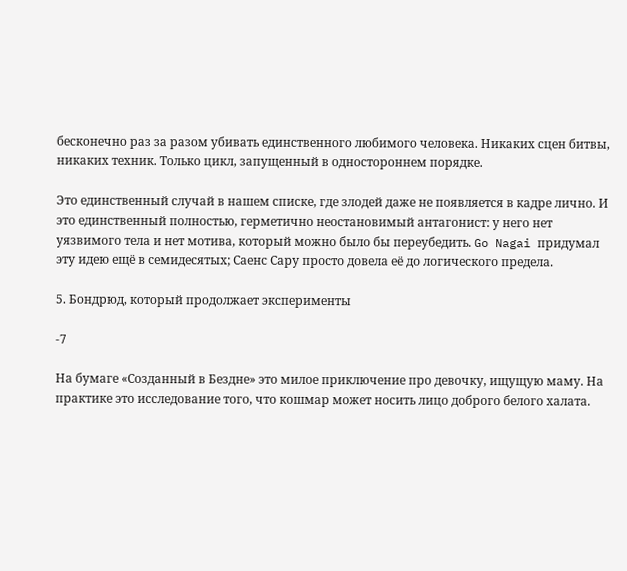бесконечно раз за разом убивать единственного любимого человека. Никаких сцен битвы, никаких техник. Только цикл, запущенный в одностороннем порядке.

Это единственный случай в нашем списке, где злодей даже не появляется в кадре лично. И это единственный полностью, герметично неостановимый антагонист: у него нет уязвимого тела и нет мотива, который можно было бы переубедить. Go Nagai придумал эту идею ещё в семидесятых; Саенс Сару просто довела её до логического предела.

5. Бондрюд, который продолжает эксперименты

-7

На бумаге «Созданный в Бездне» это милое приключение про девочку, ищущую маму. На практике это исследование того, что кошмар может носить лицо доброго белого халата.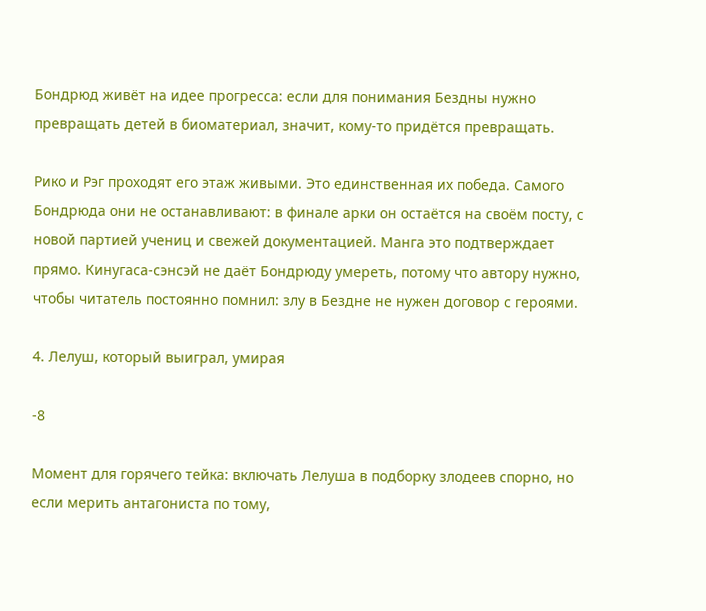Бондрюд живёт на идее прогресса: если для понимания Бездны нужно превращать детей в биоматериал, значит, кому-то придётся превращать.

Рико и Рэг проходят его этаж живыми. Это единственная их победа. Самого Бондрюда они не останавливают: в финале арки он остаётся на своём посту, с новой партией учениц и свежей документацией. Манга это подтверждает прямо. Кинугаса-сэнсэй не даёт Бондрюду умереть, потому что автору нужно, чтобы читатель постоянно помнил: злу в Бездне не нужен договор с героями.

4. Лелуш, который выиграл, умирая

-8

Момент для горячего тейка: включать Лелуша в подборку злодеев спорно, но если мерить антагониста по тому,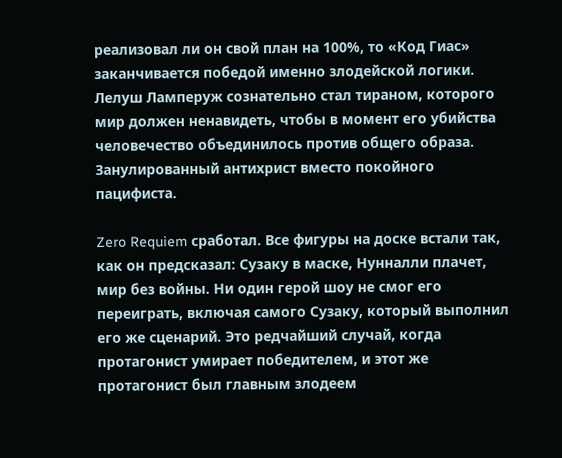реализовал ли он свой план на 100%, то «Код Гиас» заканчивается победой именно злодейской логики. Лелуш Ламперуж сознательно стал тираном, которого мир должен ненавидеть, чтобы в момент его убийства человечество объединилось против общего образа. Занулированный антихрист вместо покойного пацифиста.

Zero Requiem сработал. Все фигуры на доске встали так, как он предсказал: Сузаку в маске, Нунналли плачет, мир без войны. Ни один герой шоу не смог его переиграть, включая самого Сузаку, который выполнил его же сценарий. Это редчайший случай, когда протагонист умирает победителем, и этот же протагонист был главным злодеем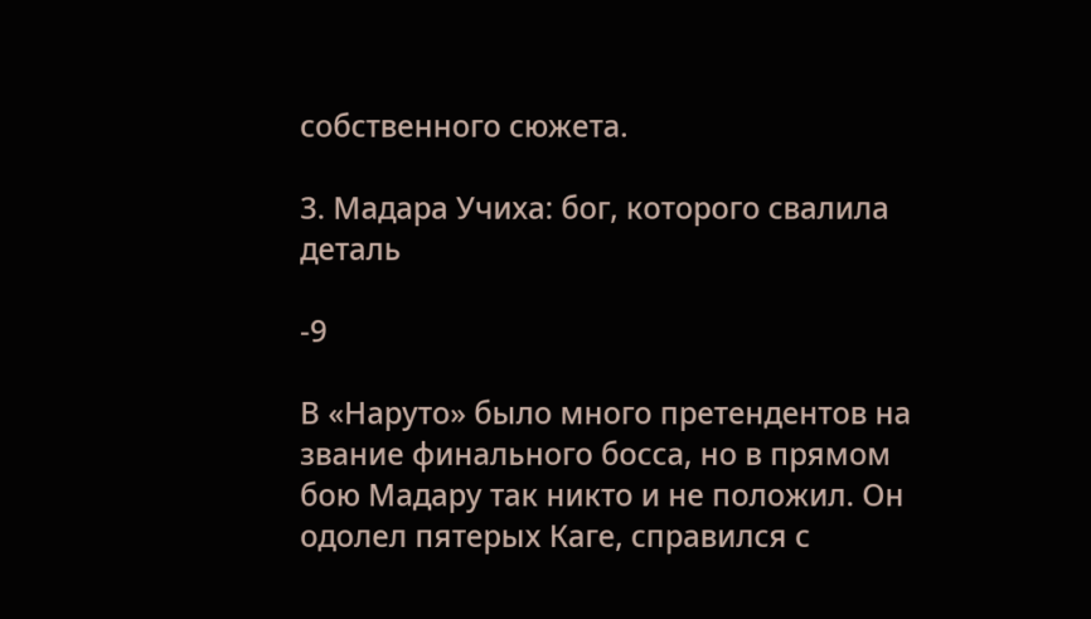собственного сюжета.

3. Мадара Учиха: бог, которого свалила деталь

-9

В «Наруто» было много претендентов на звание финального босса, но в прямом бою Мадару так никто и не положил. Он одолел пятерых Каге, справился с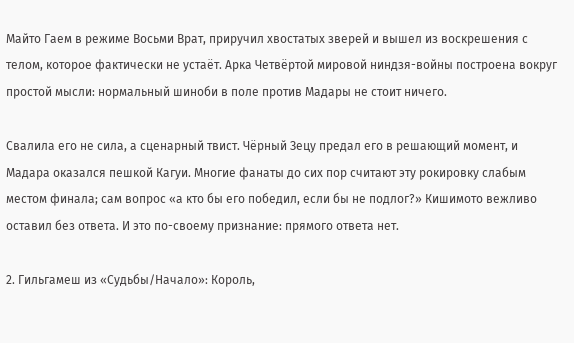Майто Гаем в режиме Восьми Врат, приручил хвостатых зверей и вышел из воскрешения с телом, которое фактически не устаёт. Арка Четвёртой мировой ниндзя-войны построена вокруг простой мысли: нормальный шиноби в поле против Мадары не стоит ничего.

Свалила его не сила, а сценарный твист. Чёрный Зецу предал его в решающий момент, и Мадара оказался пешкой Кагуи. Многие фанаты до сих пор считают эту рокировку слабым местом финала; сам вопрос «а кто бы его победил, если бы не подлог?» Кишимото вежливо оставил без ответа. И это по-своему признание: прямого ответа нет.

2. Гильгамеш из «Судьбы/Начало»: Король,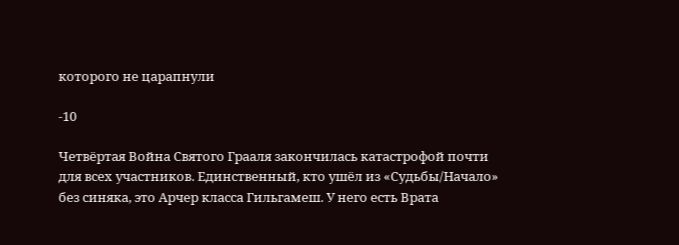которого не царапнули

-10

Четвёртая Война Святого Грааля закончилась катастрофой почти для всех участников. Единственный, кто ушёл из «Судьбы/Начало» без синяка, это Арчер класса Гильгамеш. У него есть Врата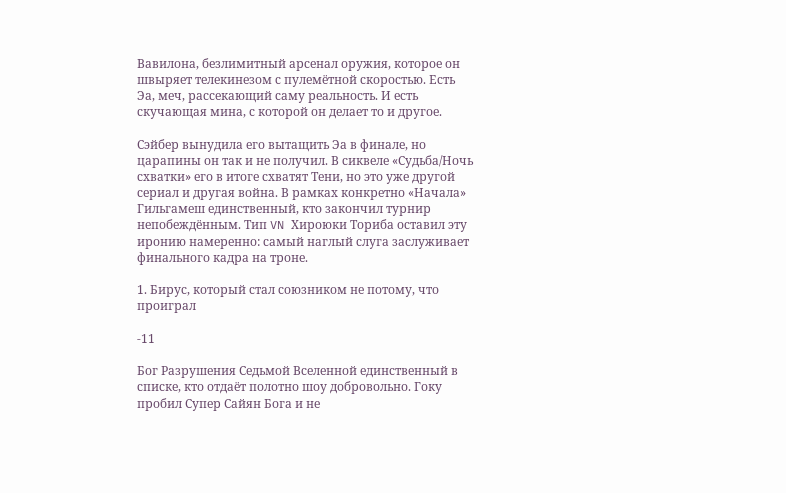Вавилона, безлимитный арсенал оружия, которое он швыряет телекинезом с пулемётной скоростью. Есть Эа, меч, рассекающий саму реальность. И есть скучающая мина, с которой он делает то и другое.

Сэйбер вынудила его вытащить Эа в финале, но царапины он так и не получил. В сиквеле «Судьба/Ночь схватки» его в итоге схватят Тени, но это уже другой сериал и другая война. В рамках конкретно «Начала» Гильгамеш единственный, кто закончил турнир непобеждённым. Тип VN Хироюки Ториба оставил эту иронию намеренно: самый наглый слуга заслуживает финального кадра на троне.

1. Бирус, который стал союзником не потому, что проиграл

-11

Бог Разрушения Седьмой Вселенной единственный в списке, кто отдаёт полотно шоу добровольно. Гоку пробил Супер Сайян Бога и не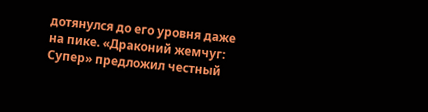дотянулся до его уровня даже на пике. «Драконий жемчуг: Супер» предложил честный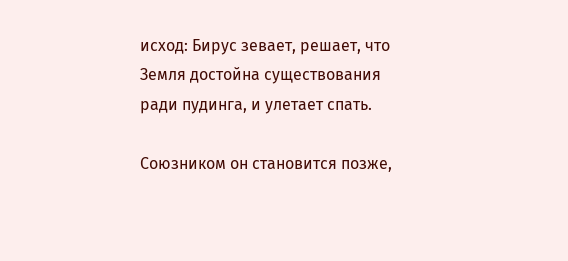исход: Бирус зевает, решает, что Земля достойна существования ради пудинга, и улетает спать.

Союзником он становится позже,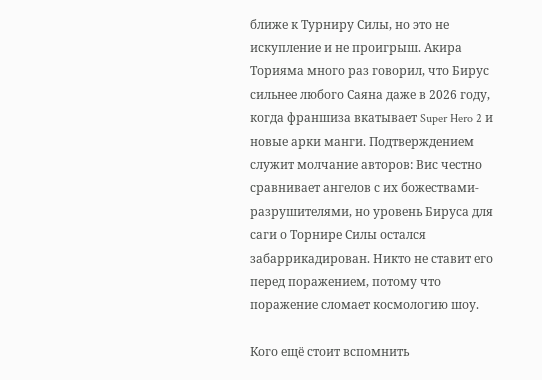ближе к Турниру Силы, но это не искупление и не проигрыш. Акира Торияма много раз говорил, что Бирус сильнее любого Саяна даже в 2026 году, когда франшиза вкатывает Super Hero 2 и новые арки манги. Подтверждением служит молчание авторов: Вис честно сравнивает ангелов с их божествами-разрушителями, но уровень Бируса для саги о Торнире Силы остался забаррикадирован. Никто не ставит его перед поражением, потому что поражение сломает космологию шоу.

Кого ещё стоит вспомнить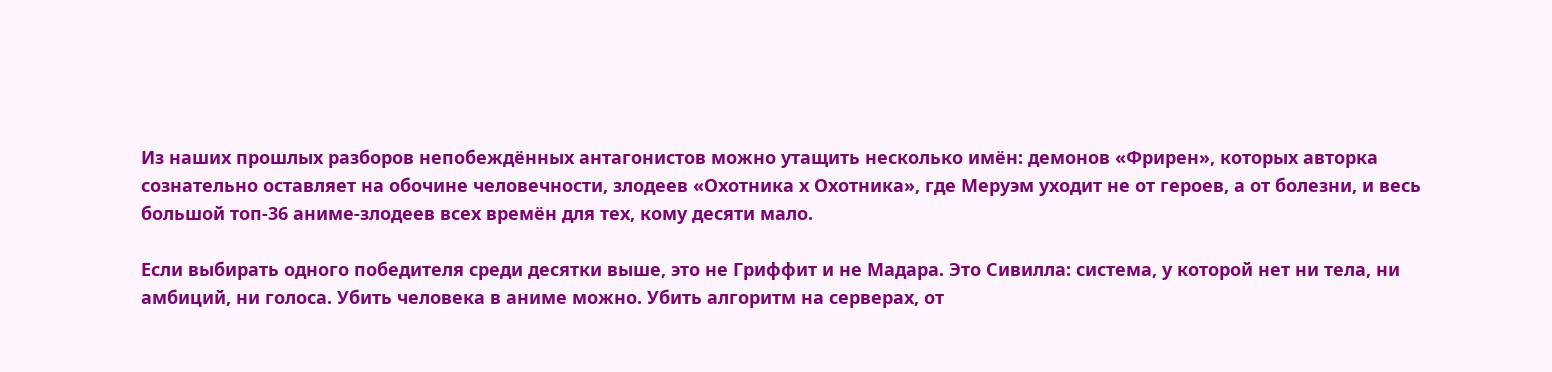Из наших прошлых разборов непобеждённых антагонистов можно утащить несколько имён: демонов «Фрирен», которых авторка сознательно оставляет на обочине человечности, злодеев «Охотника х Охотника», где Меруэм уходит не от героев, а от болезни, и весь большой топ-36 аниме-злодеев всех времён для тех, кому десяти мало.

Если выбирать одного победителя среди десятки выше, это не Гриффит и не Мадара. Это Сивилла: система, у которой нет ни тела, ни амбиций, ни голоса. Убить человека в аниме можно. Убить алгоритм на серверах, от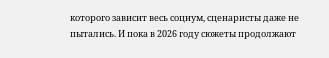которого зависит весь социум, сценаристы даже не пытались. И пока в 2026 году сюжеты продолжают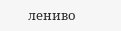лениво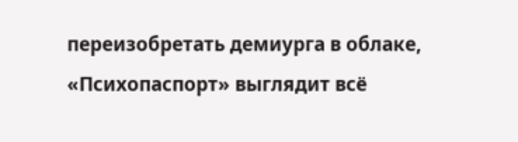переизобретать демиурга в облаке, «Психопаспорт» выглядит всё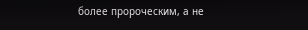более пророческим, а не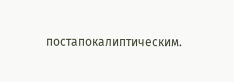постапокалиптическим.